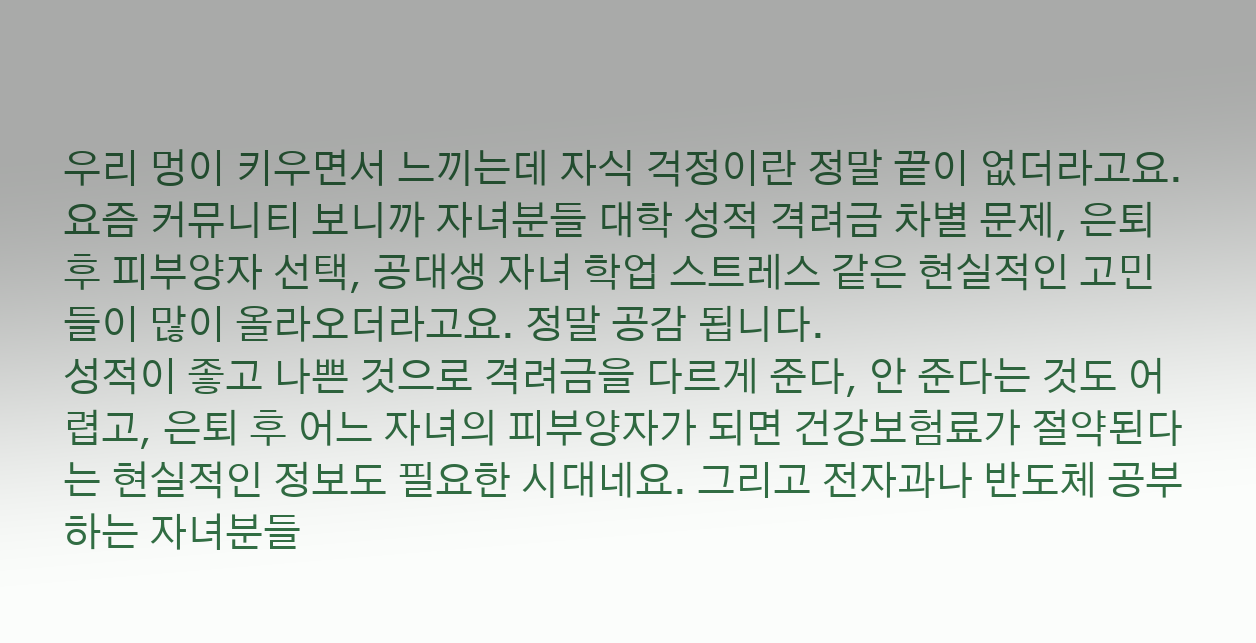우리 멍이 키우면서 느끼는데 자식 걱정이란 정말 끝이 없더라고요. 요즘 커뮤니티 보니까 자녀분들 대학 성적 격려금 차별 문제, 은퇴 후 피부양자 선택, 공대생 자녀 학업 스트레스 같은 현실적인 고민들이 많이 올라오더라고요. 정말 공감 됩니다.
성적이 좋고 나쁜 것으로 격려금을 다르게 준다, 안 준다는 것도 어렵고, 은퇴 후 어느 자녀의 피부양자가 되면 건강보험료가 절약된다는 현실적인 정보도 필요한 시대네요. 그리고 전자과나 반도체 공부하는 자녀분들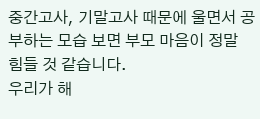중간고사, 기말고사 때문에 울면서 공부하는 모습 보면 부모 마음이 정말 힘들 것 같습니다.
우리가 해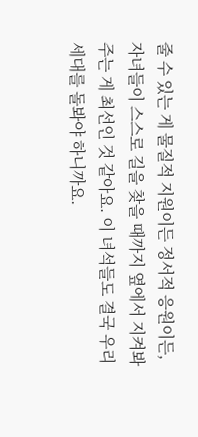줄 수 있는 게 물질적 지원이든 정서적 응원이든, 자녀들이 스스로 길을 찾을 때까지 옆에서 지켜봐주는 게 최선인 것 같아요. 이 녀석들도 결국 우리 세대를 돌봐야 하니까요.